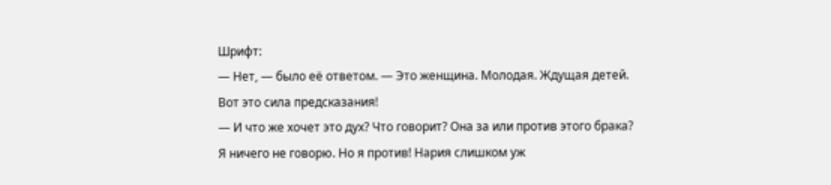Шрифт:
— Нет, — было её ответом. — Это женщина. Молодая. Ждущая детей.
Вот это сила предсказания!
— И что же хочет это дух? Что говорит? Она за или против этого брака?
Я ничего не говорю. Но я против! Нария слишком уж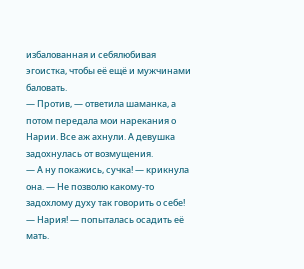избалованная и себялюбивая эгоистка, чтобы её ещё и мужчинами баловать.
— Против, — ответила шаманка, а потом передала мои нарекания о Нарии. Все аж ахнули. А девушка задохнулась от возмущения.
— А ну покажись, сучка! — крикнула она. — Не позволю какому-то задохлому духу так говорить о себе!
— Нария! — попыталась осадить её мать.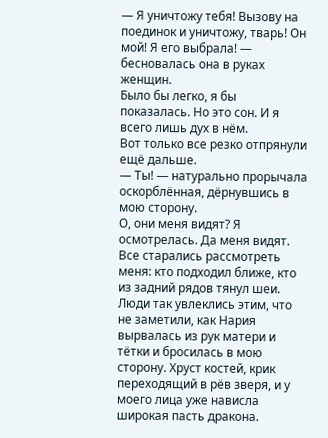— Я уничтожу тебя! Вызову на поединок и уничтожу, тварь! Он мой! Я его выбрала! — бесновалась она в руках женщин.
Было бы легко, я бы показалась. Но это сон. И я всего лишь дух в нём.
Вот только все резко отпрянули ещё дальше.
— Ты! — натурально прорычала оскорблённая, дёрнувшись в мою сторону.
О, они меня видят? Я осмотрелась. Да меня видят. Все старались рассмотреть меня: кто подходил ближе, кто из задний рядов тянул шеи. Люди так увлеклись этим, что не заметили, как Нария вырвалась из рук матери и тётки и бросилась в мою сторону. Хруст костей, крик переходящий в рёв зверя, и у моего лица уже нависла широкая пасть дракона.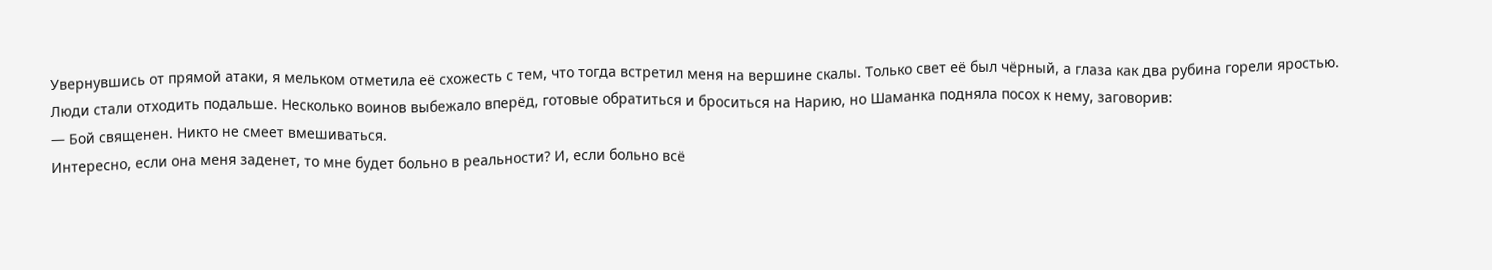Увернувшись от прямой атаки, я мельком отметила её схожесть с тем, что тогда встретил меня на вершине скалы. Только свет её был чёрный, а глаза как два рубина горели яростью.
Люди стали отходить подальше. Несколько воинов выбежало вперёд, готовые обратиться и броситься на Нарию, но Шаманка подняла посох к нему, заговорив:
— Бой священен. Никто не смеет вмешиваться.
Интересно, если она меня заденет, то мне будет больно в реальности? И, если больно всё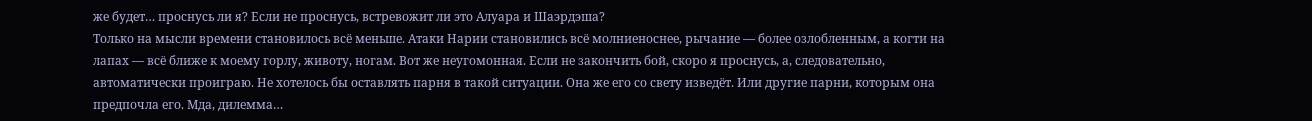же будет… проснусь ли я? Если не проснусь, встревожит ли это Алуара и Шаэрдэша?
Только на мысли времени становилось всё меньше. Атаки Нарии становились всё молниеноснее, рычание — более озлобленным, а когти на лапах — всё ближе к моему горлу, животу, ногам. Вот же неугомонная. Если не закончить бой, скоро я проснусь, а, следовательно, автоматически проиграю. Не хотелось бы оставлять парня в такой ситуации. Она же его со свету изведёт. Или другие парни, которым она предпочла его. Мда, дилемма…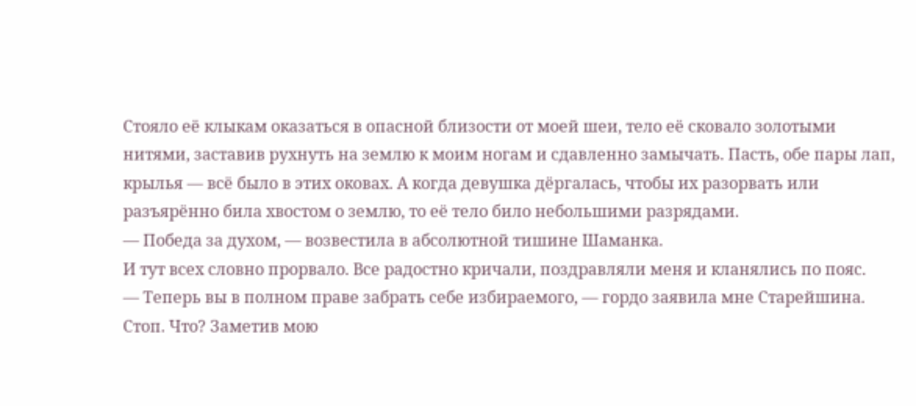Стояло её клыкам оказаться в опасной близости от моей шеи, тело её сковало золотыми нитями, заставив рухнуть на землю к моим ногам и сдавленно замычать. Пасть, обе пары лап, крылья — всё было в этих оковах. А когда девушка дёргалась, чтобы их разорвать или разъярённо била хвостом о землю, то её тело било небольшими разрядами.
— Победа за духом, — возвестила в абсолютной тишине Шаманка.
И тут всех словно прорвало. Все радостно кричали, поздравляли меня и кланялись по пояс.
— Теперь вы в полном праве забрать себе избираемого, — гордо заявила мне Старейшина. Стоп. Что? Заметив мою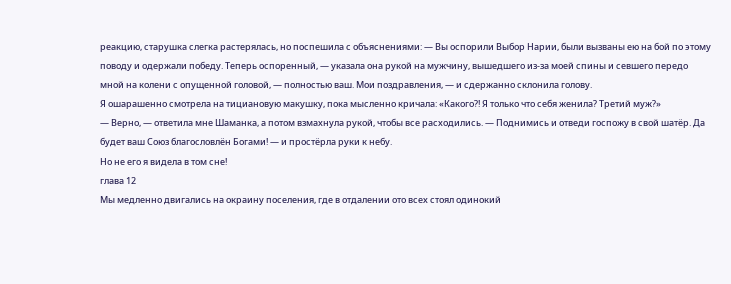реакцию, старушка слегка растерялась, но поспешила с объяснениями: — Вы оспорили Выбор Нарии, были вызваны ею на бой по этому поводу и одержали победу. Теперь оспоренный, — указала она рукой на мужчину, вышедшего из-за моей спины и севшего передо мной на колени с опущенной головой, — полностью ваш. Мои поздравления, — и сдержанно склонила голову.
Я ошарашенно смотрела на тициановую макушку, пока мысленно кричала: «Какого?! Я только что себя женила? Третий муж?»
— Верно, — ответила мне Шаманка, а потом взмахнула рукой, чтобы все расходились. — Поднимись и отведи госпожу в свой шатёр. Да будет ваш Союз благословлён Богами! — и простёрла руки к небу.
Но не его я видела в том сне!
глава 12
Мы медленно двигались на окраину поселения, где в отдалении ото всех стоял одинокий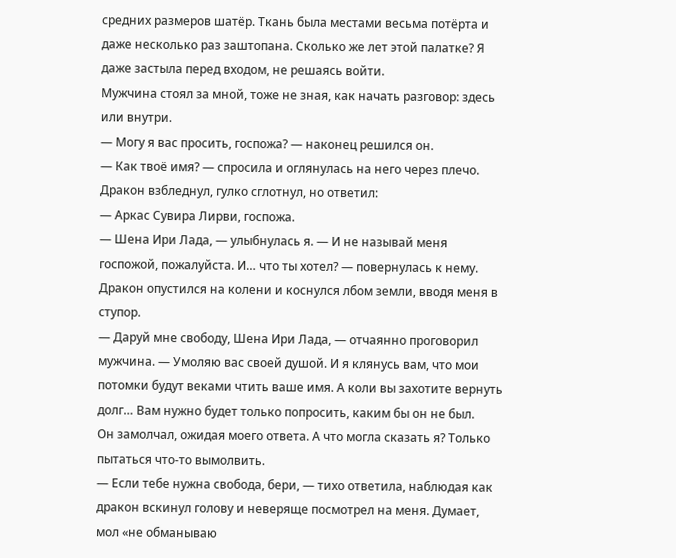средних размеров шатёр. Ткань была местами весьма потёрта и даже несколько раз заштопана. Сколько же лет этой палатке? Я даже застыла перед входом, не решаясь войти.
Мужчина стоял за мной, тоже не зная, как начать разговор: здесь или внутри.
— Могу я вас просить, госпожа? — наконец решился он.
— Как твоё имя? — спросила и оглянулась на него через плечо. Дракон взбледнул, гулко сглотнул, но ответил:
— Аркас Сувира Лирви, госпожа.
— Шена Ири Лада, — улыбнулась я. — И не называй меня госпожой, пожалуйста. И… что ты хотел? — повернулась к нему.
Дракон опустился на колени и коснулся лбом земли, вводя меня в ступор.
— Даруй мне свободу, Шена Ири Лада, — отчаянно проговорил мужчина. — Умоляю вас своей душой. И я клянусь вам, что мои потомки будут веками чтить ваше имя. А коли вы захотите вернуть долг… Вам нужно будет только попросить, каким бы он не был.
Он замолчал, ожидая моего ответа. А что могла сказать я? Только пытаться что-то вымолвить.
— Если тебе нужна свобода, бери, — тихо ответила, наблюдая как дракон вскинул голову и неверяще посмотрел на меня. Думает, мол «не обманываю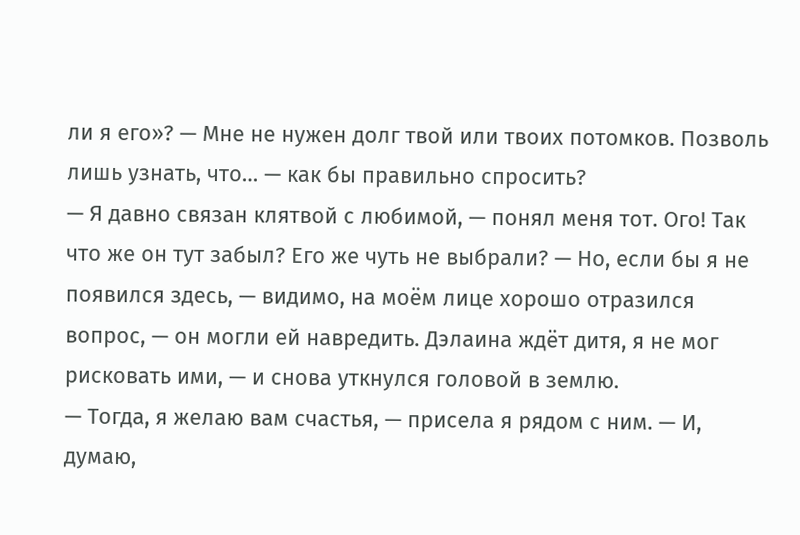ли я его»? — Мне не нужен долг твой или твоих потомков. Позволь лишь узнать, что… — как бы правильно спросить?
— Я давно связан клятвой с любимой, — понял меня тот. Ого! Так что же он тут забыл? Его же чуть не выбрали? — Но, если бы я не появился здесь, — видимо, на моём лице хорошо отразился вопрос, — он могли ей навредить. Дэлаина ждёт дитя, я не мог рисковать ими, — и снова уткнулся головой в землю.
— Тогда, я желаю вам счастья, — присела я рядом с ним. — И, думаю,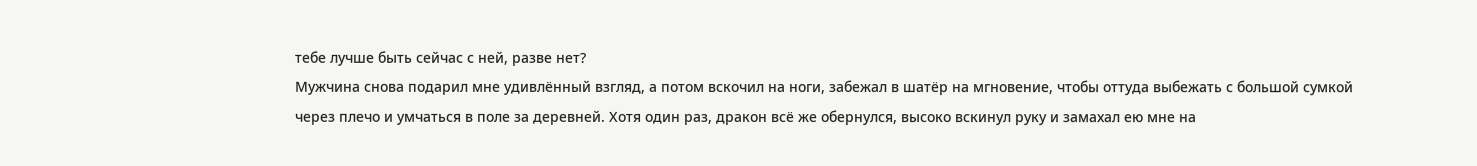тебе лучше быть сейчас с ней, разве нет?
Мужчина снова подарил мне удивлённый взгляд, а потом вскочил на ноги, забежал в шатёр на мгновение, чтобы оттуда выбежать с большой сумкой через плечо и умчаться в поле за деревней. Хотя один раз, дракон всё же обернулся, высоко вскинул руку и замахал ею мне на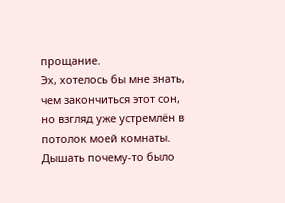прощание.
Эх, хотелось бы мне знать, чем закончиться этот сон, но взгляд уже устремлён в потолок моей комнаты. Дышать почему-то было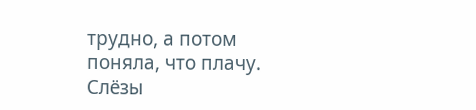трудно, а потом поняла, что плачу. Слёзы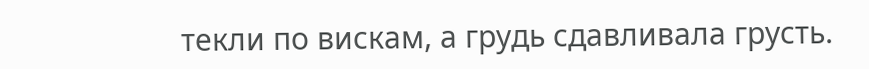текли по вискам, а грудь сдавливала грусть.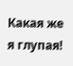Какая же я глупая!